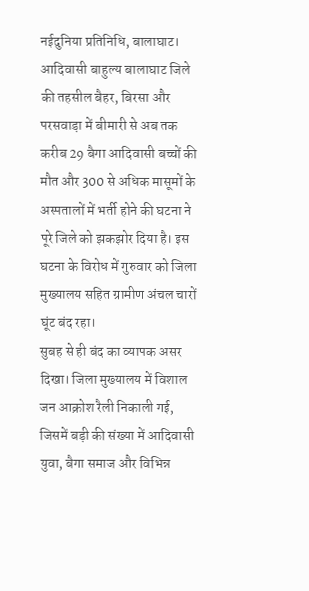नईदुनिया प्रतिनिधि, बालाघाट। आदिवासी बाहुल्य बालाघाट जिले की तहसील बैहर, बिरसा और परसवाड़ा में बीमारी से अब तक करीब 29 बैगा आदिवासी बच्चों की मौत और 300 से अधिक मासूमों के अस्पतालों में भर्ती होने की घटना ने पूरे जिले को झकझोर दिया है। इस घटना के विरोध में गुरुवार को जिला मुख्यालय सहित ग्रामीण अंचल चारों घूंट बंद रहा।
सुबह से ही बंद का व्यापक असर दिखा। जिला मुख्यालय में विशाल जन आक्रोश रैली निकाली गई, जिसमें बड़ी की संख्या में आदिवासी युवा, बैगा समाज और विभिन्न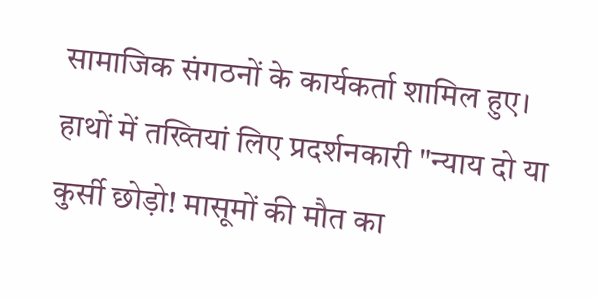सामाजिक संगठनों के कार्यकर्ता शामिल हुए। हाथों में तख्तियां लिए प्रदर्शनकारी "न्याय दो या कुर्सी छोड़ो! मासूमों की मौत का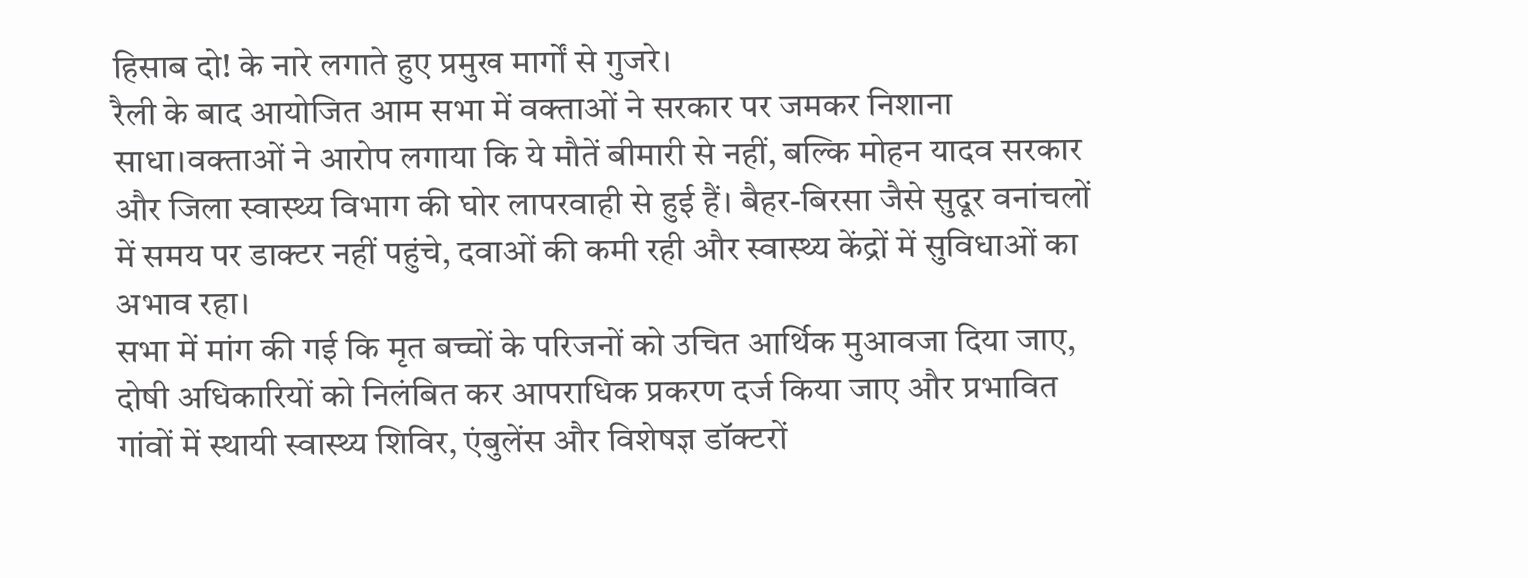हिसाब दो! के नारे लगाते हुए प्रमुख मार्गों से गुजरे।
रैली के बाद आयोजित आम सभा में वक्ताओं ने सरकार पर जमकर निशाना साधा।वक्ताओं ने आरोप लगाया कि ये मौतें बीमारी से नहीं, बल्कि मोहन यादव सरकार और जिला स्वास्थ्य विभाग की घोर लापरवाही से हुई हैं। बैहर-बिरसा जैसे सुदूर वनांचलों में समय पर डाक्टर नहीं पहुंचे, दवाओं की कमी रही और स्वास्थ्य केंद्रों में सुविधाओं का अभाव रहा।
सभा में मांग की गई कि मृत बच्चों के परिजनों को उचित आर्थिक मुआवजा दिया जाए, दोषी अधिकारियों को निलंबित कर आपराधिक प्रकरण दर्ज किया जाए और प्रभावित गांवों में स्थायी स्वास्थ्य शिविर, एंबुलेंस और विशेषज्ञ डॉक्टरों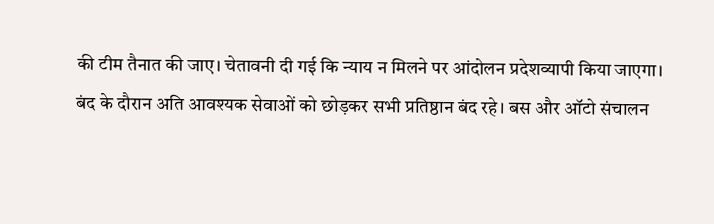की टीम तैनात की जाए। चेतावनी दी गई कि न्याय न मिलने पर आंदोलन प्रदेशव्यापी किया जाएगा।
बंद के दौरान अति आवश्यक सेवाओं को छोड़कर सभी प्रतिष्ठान बंद रहे। बस और ऑटो संचालन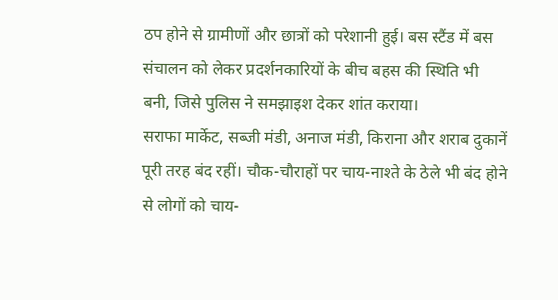ठप होने से ग्रामीणों और छात्रों को परेशानी हुई। बस स्टैंड में बस संचालन को लेकर प्रदर्शनकारियों के बीच बहस की स्थिति भी बनी, जिसे पुलिस ने समझाइश देकर शांत कराया।
सराफा मार्केट, सब्जी मंडी, अनाज मंडी, किराना और शराब दुकानें पूरी तरह बंद रहीं। चौक-चौराहों पर चाय-नाश्ते के ठेले भी बंद होने से लोगों को चाय-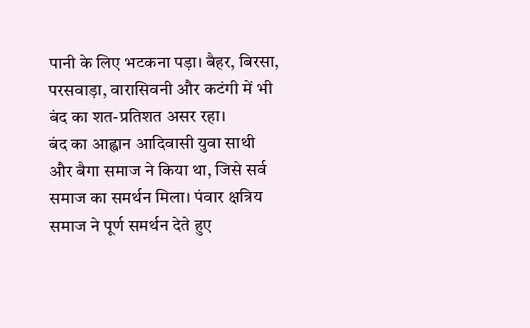पानी के लिए भटकना पड़ा। बैहर, बिरसा, परसवाड़ा, वारासिवनी और कटंगी में भी बंद का शत-प्रतिशत असर रहा।
बंद का आह्वान आदिवासी युवा साथी और बैगा समाज ने किया था, जिसे सर्व समाज का समर्थन मिला। पंवार क्षत्रिय समाज ने पूर्ण समर्थन देते हुए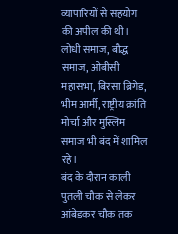व्यापारियों से सहयोग की अपील की थी। लोधी समाज, बौद्ध समाज, ओबीसी महासभा, बिरसा ब्रिगेड, भीम आर्मी, राष्ट्रीय क्रांति मोर्चा और मुस्लिम समाज भी बंद में शामिल रहे।
बंद के दौरान काली पुतली चौक से लेकर आंबेडकर चौक तक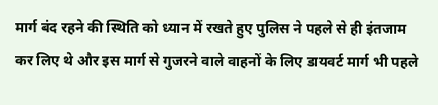मार्ग बंद रहने की स्थिति को ध्यान में रखते हुए पुलिस ने पहले से ही इंतजाम कर लिए थे और इस मार्ग से गुजरने वाले वाहनों के लिए डायवर्ट मार्ग भी पहले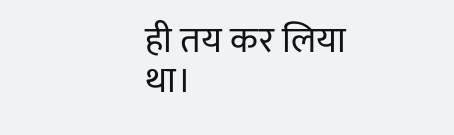ही तय कर लिया था।